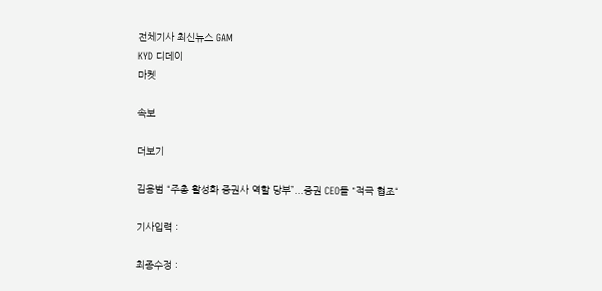전체기사 최신뉴스 GAM
KYD 디데이
마켓

속보

더보기

김용범 “주총 활성화 증권사 역할 당부”...증권 CEO들 "적극 협조“

기사입력 :

최종수정 :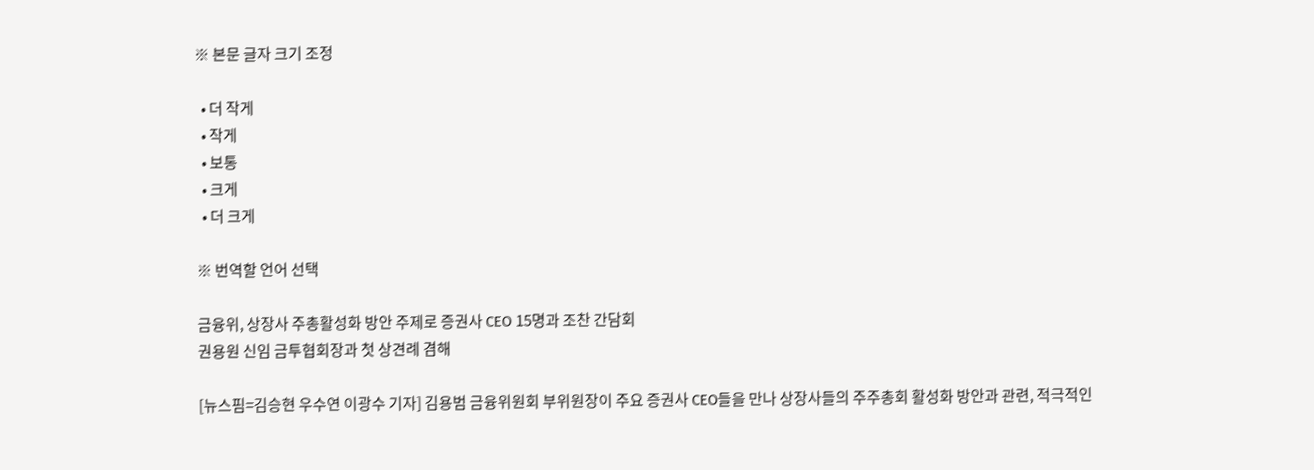※ 본문 글자 크기 조정

  • 더 작게
  • 작게
  • 보통
  • 크게
  • 더 크게

※ 번역할 언어 선택

금융위, 상장사 주총활성화 방안 주제로 증권사 CEO 15명과 조찬 간담회
권용원 신임 금투협회장과 첫 상견례 겸해

[뉴스핌=김승현 우수연 이광수 기자] 김용범 금융위원회 부위원장이 주요 증권사 CEO들을 만나 상장사들의 주주총회 활성화 방안과 관련, 적극적인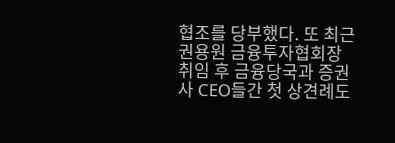협조를 당부했다. 또 최근 권용원 금융투자협회장 취임 후 금융당국과 증권사 CEO들간 첫 상견례도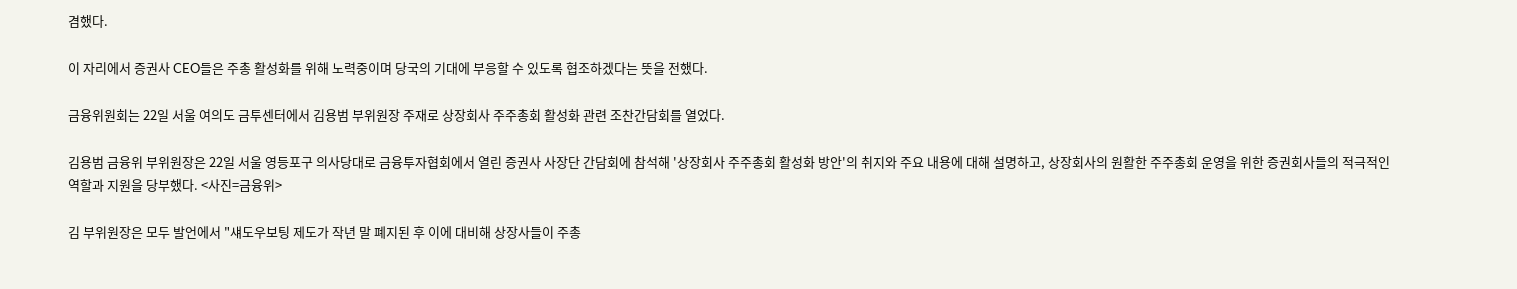겸했다.

이 자리에서 증권사 CEO들은 주총 활성화를 위해 노력중이며 당국의 기대에 부응할 수 있도록 협조하겠다는 뜻을 전했다.

금융위원회는 22일 서울 여의도 금투센터에서 김용범 부위원장 주재로 상장회사 주주총회 활성화 관련 조찬간담회를 열었다.

김용범 금융위 부위원장은 22일 서울 영등포구 의사당대로 금융투자협회에서 열린 증권사 사장단 간담회에 참석해 '상장회사 주주총회 활성화 방안'의 취지와 주요 내용에 대해 설명하고, 상장회사의 원활한 주주총회 운영을 위한 증권회사들의 적극적인 역할과 지원을 당부했다. <사진=금융위>

김 부위원장은 모두 발언에서 "섀도우보팅 제도가 작년 말 폐지된 후 이에 대비해 상장사들이 주총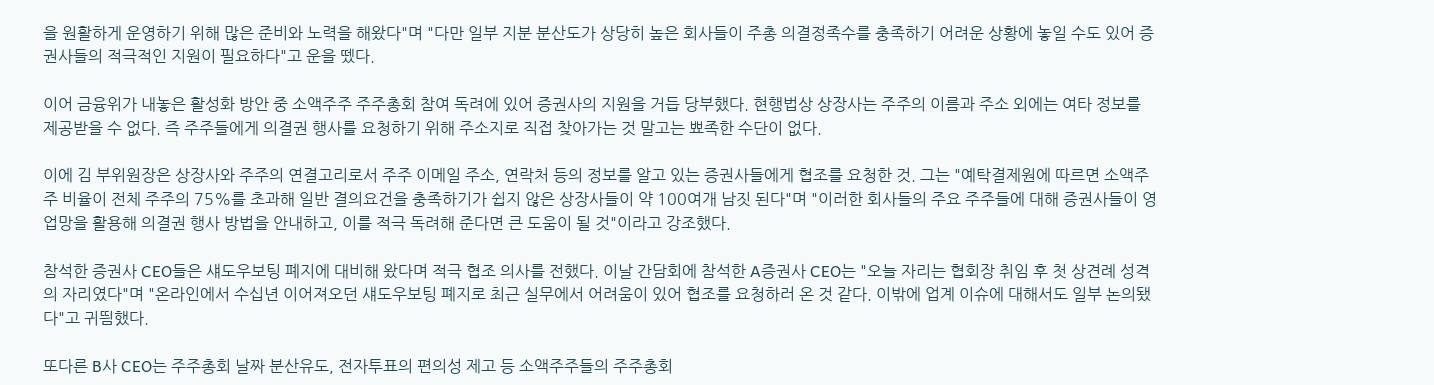을 원활하게 운영하기 위해 많은 준비와 노력을 해왔다"며 "다만 일부 지분 분산도가 상당히 높은 회사들이 주총 의결정족수를 충족하기 어려운 상황에 놓일 수도 있어 증권사들의 적극적인 지원이 필요하다"고 운을 뗐다.

이어 금융위가 내놓은 활성화 방안 중 소액주주 주주총회 참여 독려에 있어 증권사의 지원을 거듭 당부했다. 현행법상 상장사는 주주의 이름과 주소 외에는 여타 정보를 제공받을 수 없다. 즉 주주들에게 의결권 행사를 요청하기 위해 주소지로 직접 찾아가는 것 말고는 뾰족한 수단이 없다.

이에 김 부위원장은 상장사와 주주의 연결고리로서 주주 이메일 주소, 연락처 등의 정보를 알고 있는 증권사들에게 협조를 요청한 것. 그는 "예탁결제원에 따르면 소액주주 비율이 전체 주주의 75%를 초과해 일반 결의요건을 충족하기가 쉽지 않은 상장사들이 약 100여개 남짓 된다"며 "이러한 회사들의 주요 주주들에 대해 증권사들이 영업망을 활용해 의결권 행사 방법을 안내하고, 이를 적극 독려해 준다면 큰 도움이 될 것"이라고 강조했다.

참석한 증권사 CEO들은 섀도우보팅 폐지에 대비해 왔다며 적극 협조 의사를 전했다. 이날 간담회에 참석한 A증권사 CEO는 "오늘 자리는 협회장 취임 후 첫 상견례 성격의 자리였다"며 "온라인에서 수십년 이어져오던 섀도우보팅 폐지로 최근 실무에서 어려움이 있어 협조를 요청하러 온 것 같다. 이밖에 업계 이슈에 대해서도 일부 논의됐다"고 귀띔했다.

또다른 B사 CEO는 주주총회 날짜 분산유도, 전자투표의 편의성 제고 등 소액주주들의 주주총회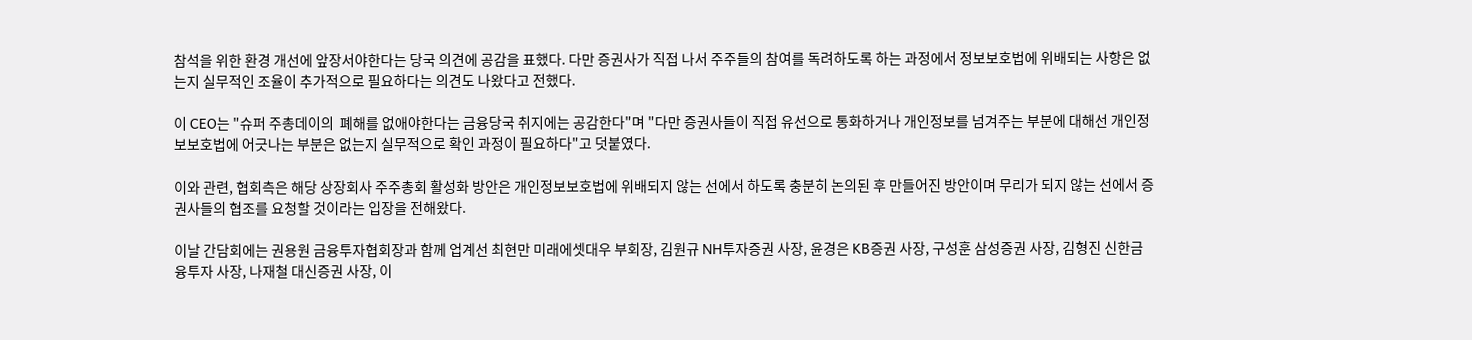참석을 위한 환경 개선에 앞장서야한다는 당국 의견에 공감을 표했다. 다만 증권사가 직접 나서 주주들의 참여를 독려하도록 하는 과정에서 정보보호법에 위배되는 사항은 없는지 실무적인 조율이 추가적으로 필요하다는 의견도 나왔다고 전했다.

이 CEO는 "슈퍼 주총데이의  폐해를 없애야한다는 금융당국 취지에는 공감한다"며 "다만 증권사들이 직접 유선으로 통화하거나 개인정보를 넘겨주는 부분에 대해선 개인정보보호법에 어긋나는 부분은 없는지 실무적으로 확인 과정이 필요하다"고 덧붙였다.

이와 관련, 협회측은 해당 상장회사 주주총회 활성화 방안은 개인정보보호법에 위배되지 않는 선에서 하도록 충분히 논의된 후 만들어진 방안이며 무리가 되지 않는 선에서 증권사들의 협조를 요청할 것이라는 입장을 전해왔다.

이날 간담회에는 권용원 금융투자협회장과 함께 업계선 최현만 미래에셋대우 부회장, 김원규 NH투자증권 사장, 윤경은 KB증권 사장, 구성훈 삼성증권 사장, 김형진 신한금융투자 사장, 나재철 대신증권 사장, 이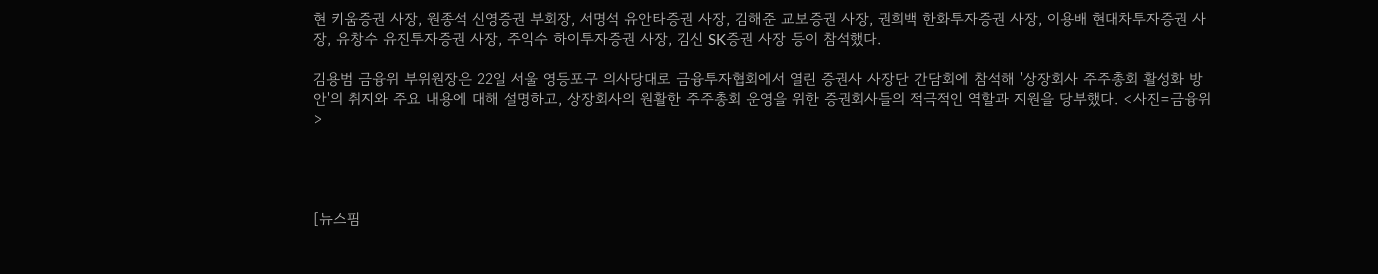현 키움증권 사장, 원종석 신영증권 부회장, 서명석 유안타증권 사장, 김해준 교보증권 사장, 권희백 한화투자증권 사장, 이용배 현대차투자증권 사장, 유창수 유진투자증권 사장, 주익수 하이투자증권 사장, 김신 SK증권 사장 등이 참석했다.

김용범 금융위 부위원장은 22일 서울 영등포구 의사당대로 금융투자협회에서 열린 증권사 사장단 간담회에 참석해 '상장회사 주주총회 활성화 방안'의 취지와 주요 내용에 대해 설명하고, 상장회사의 원활한 주주총회 운영을 위한 증권회사들의 적극적인 역할과 지원을 당부했다. <사진=금융위>




[뉴스핌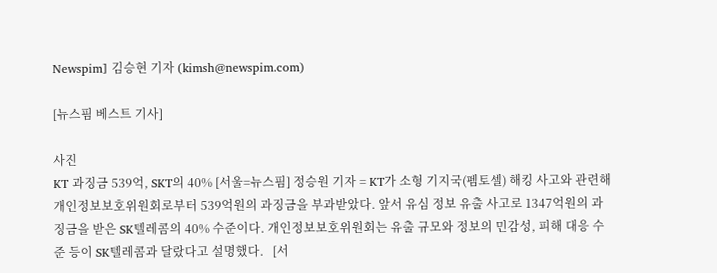Newspim] 김승현 기자 (kimsh@newspim.com)

[뉴스핌 베스트 기사]

사진
KT 과징금 539억, SKT의 40% [서울=뉴스핌] 정승원 기자 = KT가 소형 기지국(펨토셀) 해킹 사고와 관련해 개인정보보호위원회로부터 539억원의 과징금을 부과받았다. 앞서 유심 정보 유출 사고로 1347억원의 과징금을 받은 SK텔레콤의 40% 수준이다. 개인정보보호위원회는 유출 규모와 정보의 민감성, 피해 대응 수준 등이 SK텔레콤과 달랐다고 설명했다.   [서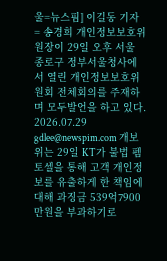울=뉴스핌] 이길동 기자 = 송경희 개인정보보호위원장이 29일 오후 서울 종로구 정부서울청사에서 열린 개인정보보호위원회 전체회의를 주재하며 모두발언을 하고 있다. 2026.07.29 gdlee@newspim.com 개보위는 29일 KT가 불법 펨토셀을 통해 고객 개인정보를 유출하게 한 책임에 대해 과징금 539억7900만원을 부과하기로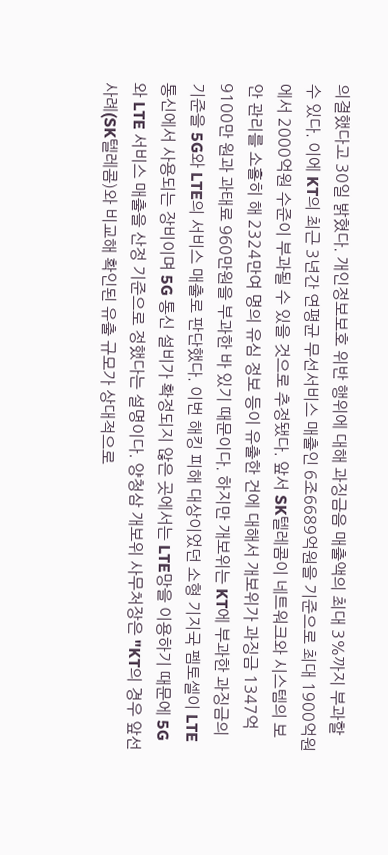의결했다고 30일 밝혔다. 개인정보보호 위반 행위에 대해 과징금음 매출액의 최대 3%까지 부과할 수 있다. 이에 KT의 최근 3년간 연평균 무선서비스 매출인 6조6689억원을 기준으로 최대 1900억원에서 2000억원 수준이 부과될 수 있을 것으로 추정됐다. 앞서 SK텔레콤이 네트워크와 시스템의 보안 관리를 소홀히 해 2324만여 명의 유심 정보 등이 유출한 건에 대해서 개보위가 과징금 1347억9100만 원과 과태료 960만원을 부과한 바 있기 때문이다. 하지만 개보위는 KT에 부과한 과징금의 기준을 5G와 LTE의 서비스 매출로 판단했다. 이번 해킹 피해 대상이었던 소형 기지국 펨토셀이 LTE 통신에서 사용되는 장비이며 5G 통신 설비가 확정되지 않은 곳에서는 LTE망을 이용하기 때문에 5G와 LTE 서비스 매출을 산정 기준으로 정했다는 설명이다. 양청삼 개보위 사무처장은 "KT의 경우 앞선 사례(SK텔레콤)와 비교해 확인된 유출 규모가 상대적으로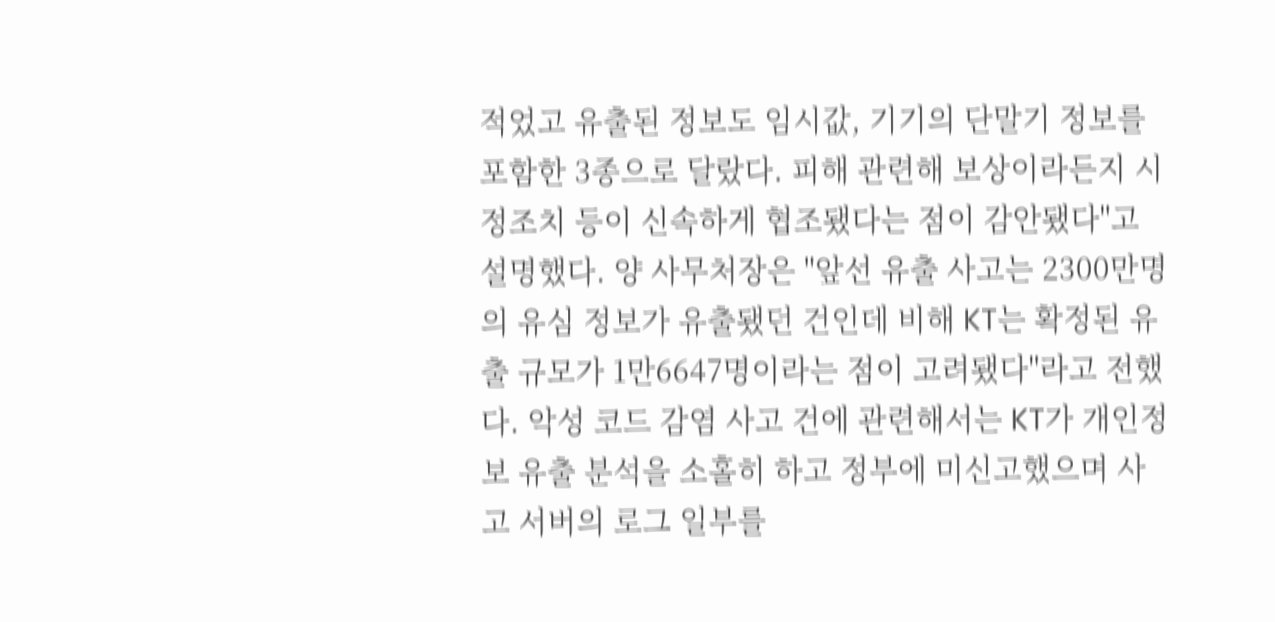적었고 유출된 정보도 임시값, 기기의 단말기 정보를 포함한 3종으로 달랐다. 피해 관련해 보상이라든지 시정조치 등이 신속하게 협조됐다는 점이 감안됐다"고 설명했다. 양 사무처장은 "앞선 유출 사고는 2300만명의 유심 정보가 유출됐던 건인데 비해 KT는 확정된 유출 규모가 1만6647명이라는 점이 고려됐다"라고 전했다. 악성 코드 감염 사고 건에 관련해서는 KT가 개인정보 유출 분석을 소홀히 하고 정부에 미신고했으며 사고 서버의 로그 일부를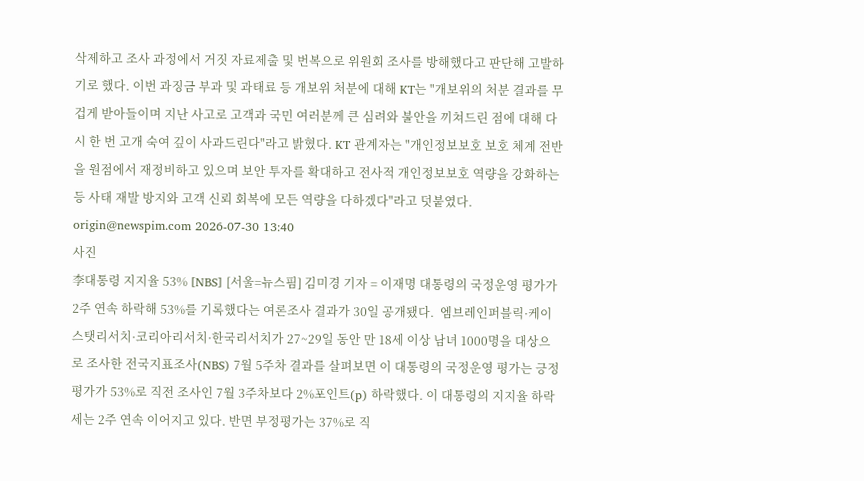삭제하고 조사 과정에서 거짓 자료제출 및 번복으로 위원회 조사를 방해했다고 판단해 고발하기로 했다. 이번 과징금 부과 및 과태료 등 개보위 처분에 대해 KT는 "개보위의 처분 결과를 무겁게 받아들이며 지난 사고로 고객과 국민 여러분께 큰 심려와 불안을 끼쳐드린 점에 대해 다시 한 번 고개 숙여 깊이 사과드린다"라고 밝혔다. KT 관계자는 "개인정보보호 보호 체계 전반을 원점에서 재정비하고 있으며 보안 투자를 확대하고 전사적 개인정보보호 역량을 강화하는 등 사태 재발 방지와 고객 신뢰 회복에 모든 역량을 다하겠다"라고 덧붙였다.  origin@newspim.com 2026-07-30 13:40
사진
李대통령 지지율 53% [NBS] [서울=뉴스핌] 김미경 기자 = 이재명 대통령의 국정운영 평가가 2주 연속 하락해 53%를 기록했다는 여론조사 결과가 30일 공개됐다.  엠브레인퍼블릭·케이스탯리서치·코리아리서치·한국리서치가 27~29일 동안 만 18세 이상 남녀 1000명을 대상으로 조사한 전국지표조사(NBS) 7월 5주차 결과를 살펴보면 이 대통령의 국정운영 평가는 긍정평가가 53%로 직전 조사인 7월 3주차보다 2%포인트(p) 하락했다. 이 대통령의 지지율 하락세는 2주 연속 이어지고 있다. 반면 부정평가는 37%로 직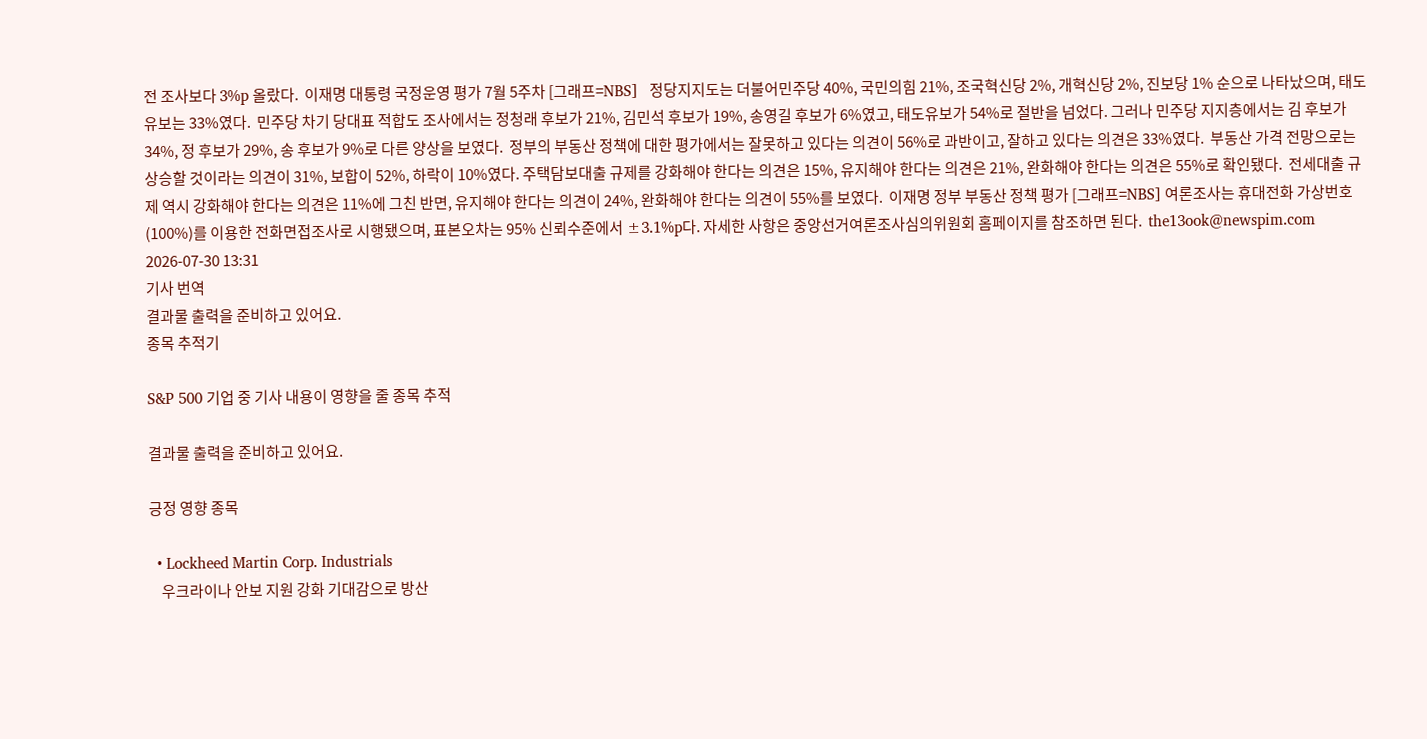전 조사보다 3%p 올랐다.  이재명 대통령 국정운영 평가 7월 5주차 [그래프=NBS]   정당지지도는 더불어민주당 40%, 국민의힘 21%, 조국혁신당 2%, 개혁신당 2%, 진보당 1% 순으로 나타났으며, 태도유보는 33%였다.  민주당 차기 당대표 적합도 조사에서는 정청래 후보가 21%, 김민석 후보가 19%, 송영길 후보가 6%였고, 태도유보가 54%로 절반을 넘었다. 그러나 민주당 지지층에서는 김 후보가 34%, 정 후보가 29%, 송 후보가 9%로 다른 양상을 보였다.  정부의 부동산 정책에 대한 평가에서는 잘못하고 있다는 의견이 56%로 과반이고, 잘하고 있다는 의견은 33%였다.  부동산 가격 전망으로는 상승할 것이라는 의견이 31%, 보합이 52%, 하락이 10%였다. 주택담보대출 규제를 강화해야 한다는 의견은 15%, 유지해야 한다는 의견은 21%, 완화해야 한다는 의견은 55%로 확인됐다.  전세대출 규제 역시 강화해야 한다는 의견은 11%에 그친 반면, 유지해야 한다는 의견이 24%, 완화해야 한다는 의견이 55%를 보였다.  이재명 정부 부동산 정책 평가 [그래프=NBS] 여론조사는 휴대전화 가상번호(100%)를 이용한 전화면접조사로 시행됐으며, 표본오차는 95% 신뢰수준에서 ±3.1%p다. 자세한 사항은 중앙선거여론조사심의위원회 홈페이지를 참조하면 된다.  the13ook@newspim.com 2026-07-30 13:31
기사 번역
결과물 출력을 준비하고 있어요.
종목 추적기

S&P 500 기업 중 기사 내용이 영향을 줄 종목 추적

결과물 출력을 준비하고 있어요.

긍정 영향 종목

  • Lockheed Martin Corp. Industrials
    우크라이나 안보 지원 강화 기대감으로 방산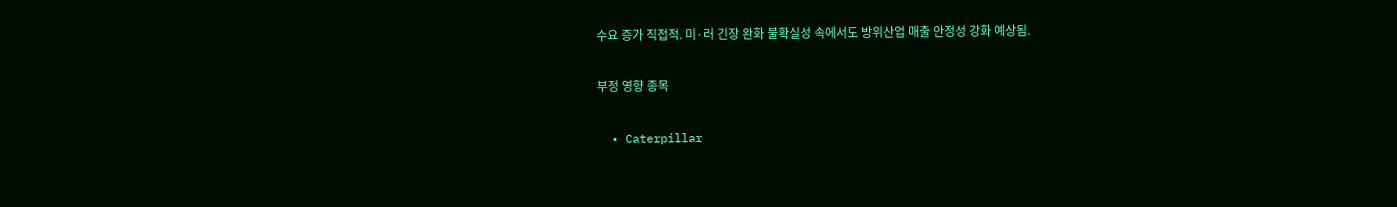수요 증가 직접적. 미·러 긴장 완화 불확실성 속에서도 방위산업 매출 안정성 강화 예상됨.

부정 영향 종목

  • Caterpillar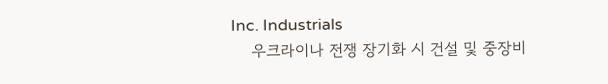Inc. Industrials
    우크라이나 전쟁 장기화 시 건설 및 중장비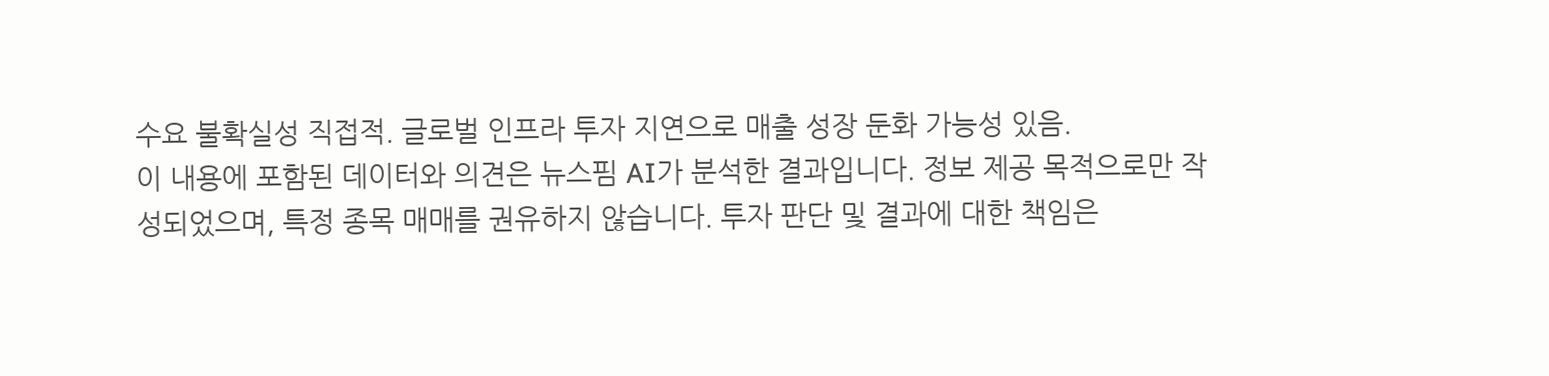수요 불확실성 직접적. 글로벌 인프라 투자 지연으로 매출 성장 둔화 가능성 있음.
이 내용에 포함된 데이터와 의견은 뉴스핌 AI가 분석한 결과입니다. 정보 제공 목적으로만 작성되었으며, 특정 종목 매매를 권유하지 않습니다. 투자 판단 및 결과에 대한 책임은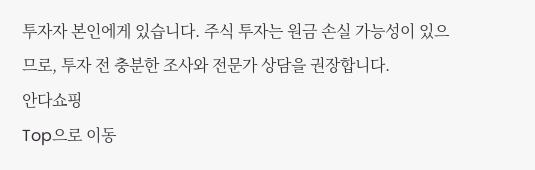투자자 본인에게 있습니다. 주식 투자는 원금 손실 가능성이 있으므로, 투자 전 충분한 조사와 전문가 상담을 권장합니다.
안다쇼핑
Top으로 이동